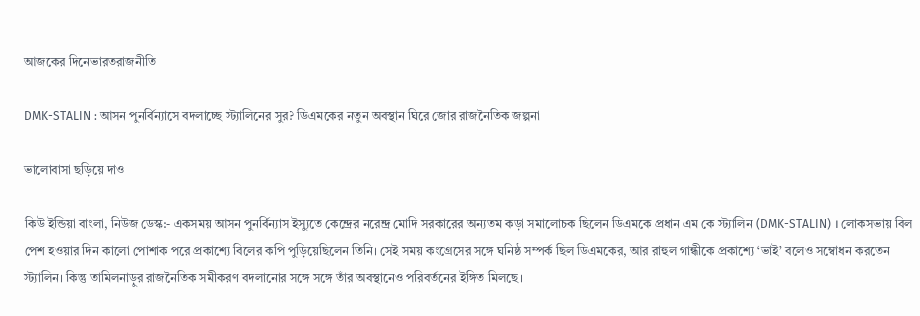আজকের দিনেভারতরাজনীতি

DMK-STALIN : আসন পুনর্বিন্যাসে বদলাচ্ছে স্ট্যালিনের সুর? ডিএমকের নতুন অবস্থান ঘিরে জোর রাজনৈতিক জল্পনা

ভালোবাসা ছড়িয়ে দাও

কিউ ইন্ডিয়া বাংলা, নিউজ ডেস্ক:- একসময় আসন পুনর্বিন্যাস ইস্যুতে কেন্দ্রের নরেন্দ্র মোদি সরকারের অন্যতম কড়া সমালোচক ছিলেন ডিএমকে প্রধান এম কে স্ট্যালিন (DMK-STALIN) । লোকসভায় বিল পেশ হওয়ার দিন কালো পোশাক পরে প্রকাশ্যে বিলের কপি পুড়িয়েছিলেন তিনি। সেই সময় কংগ্রেসের সঙ্গে ঘনিষ্ঠ সম্পর্ক ছিল ডিএমকের, আর রাহুল গান্ধীকে প্রকাশ্যে ‘ভাই’ বলেও সম্বোধন করতেন স্ট্যালিন। কিন্তু তামিলনাড়ুর রাজনৈতিক সমীকরণ বদলানোর সঙ্গে সঙ্গে তাঁর অবস্থানেও পরিবর্তনের ইঙ্গিত মিলছে।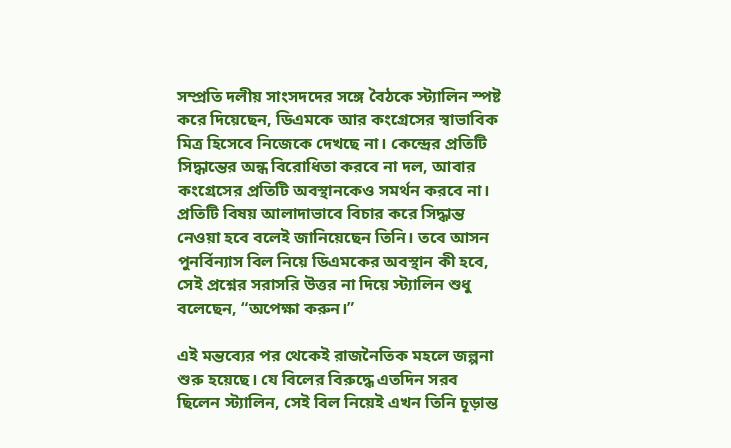সম্প্রতি দলীয় সাংসদদের সঙ্গে বৈঠকে স্ট্যালিন স্পষ্ট করে দিয়েছেন, ডিএমকে আর কংগ্রেসের স্বাভাবিক মিত্র হিসেবে নিজেকে দেখছে না। কেন্দ্রের প্রতিটি সিদ্ধান্তের অন্ধ বিরোধিতা করবে না দল, আবার কংগ্রেসের প্রতিটি অবস্থানকেও সমর্থন করবে না। প্রতিটি বিষয় আলাদাভাবে বিচার করে সিদ্ধান্ত নেওয়া হবে বলেই জানিয়েছেন তিনি। তবে আসন পুনর্বিন্যাস বিল নিয়ে ডিএমকের অবস্থান কী হবে, সেই প্রশ্নের সরাসরি উত্তর না দিয়ে স্ট্যালিন শুধু বলেছেন, “অপেক্ষা করুন।”

এই মন্তব্যের পর থেকেই রাজনৈতিক মহলে জল্পনা শুরু হয়েছে। যে বিলের বিরুদ্ধে এতদিন সরব ছিলেন স্ট্যালিন, সেই বিল নিয়েই এখন তিনি চূড়ান্ত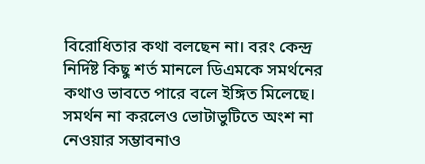বিরোধিতার কথা বলছেন না। বরং কেন্দ্র নির্দিষ্ট কিছু শর্ত মানলে ডিএমকে সমর্থনের কথাও ভাবতে পারে বলে ইঙ্গিত মিলেছে। সমর্থন না করলেও ভোটাভুটিতে অংশ না নেওয়ার সম্ভাবনাও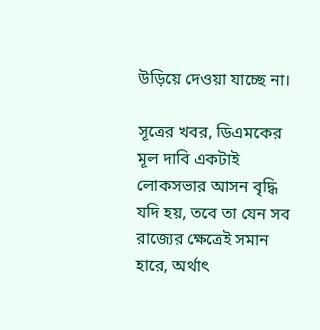উড়িয়ে দেওয়া যাচ্ছে না।

সূত্রের খবর, ডিএমকের মূল দাবি একটাই লোকসভার আসন বৃদ্ধি যদি হয়, তবে তা যেন সব রাজ্যের ক্ষেত্রেই সমান হারে, অর্থাৎ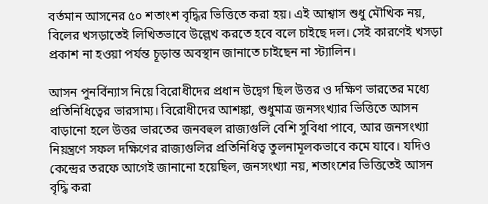বর্তমান আসনের ৫০ শতাংশ বৃদ্ধির ভিত্তিতে করা হয়। এই আশ্বাস শুধু মৌখিক নয়, বিলের খসড়াতেই লিখিতভাবে উল্লেখ করতে হবে বলে চাইছে দল। সেই কারণেই খসড়া প্রকাশ না হওয়া পর্যন্ত চূড়ান্ত অবস্থান জানাতে চাইছেন না স্ট্যালিন।

আসন পুনর্বিন্যাস নিয়ে বিরোধীদের প্রধান উদ্বেগ ছিল উত্তর ও দক্ষিণ ভারতের মধ্যে প্রতিনিধিত্বের ভারসাম্য। বিরোধীদের আশঙ্কা, শুধুমাত্র জনসংখ্যার ভিত্তিতে আসন বাড়ানো হলে উত্তর ভারতের জনবহুল রাজ্যগুলি বেশি সুবিধা পাবে, আর জনসংখ্যা নিয়ন্ত্রণে সফল দক্ষিণের রাজ্যগুলির প্রতিনিধিত্ব তুলনামূলকভাবে কমে যাবে। যদিও কেন্দ্রের তরফে আগেই জানানো হয়েছিল, জনসংখ্যা নয়, শতাংশের ভিত্তিতেই আসন বৃদ্ধি করা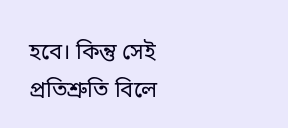হবে। কিন্তু সেই প্রতিশ্রুতি বিলে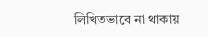লিখিতভাবে না থাকায়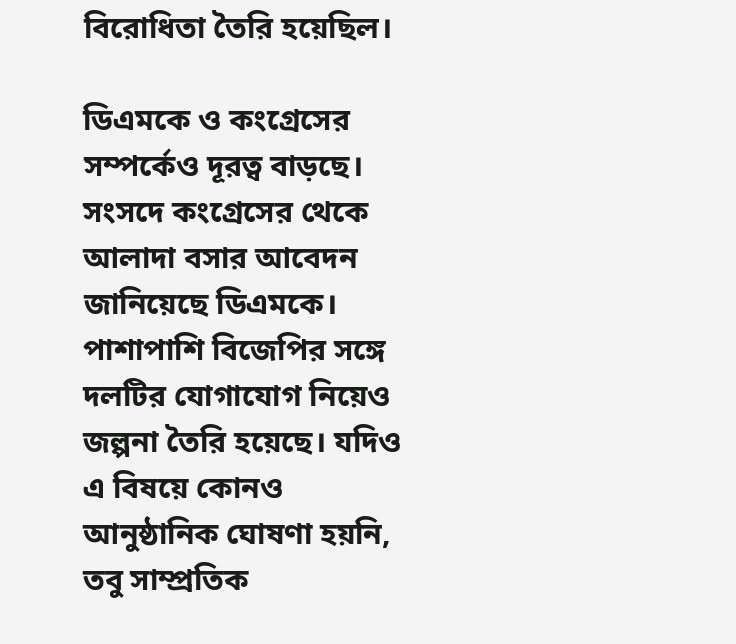বিরোধিতা তৈরি হয়েছিল।

ডিএমকে ও কংগ্রেসের সম্পর্কেও দূরত্ব বাড়ছে। সংসদে কংগ্রেসের থেকে আলাদা বসার আবেদন জানিয়েছে ডিএমকে। পাশাপাশি বিজেপির সঙ্গে দলটির যোগাযোগ নিয়েও জল্পনা তৈরি হয়েছে। যদিও এ বিষয়ে কোনও আনুষ্ঠানিক ঘোষণা হয়নি, তবু সাম্প্রতিক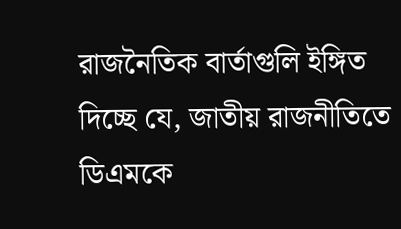রাজনৈতিক বার্তাগুলি ইঙ্গিত দিচ্ছে যে, জাতীয় রাজনীতিতে ডিএমকে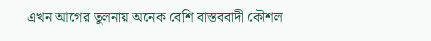এখন আগের তুলনায় অনেক বেশি বাস্তববাদী কৌশল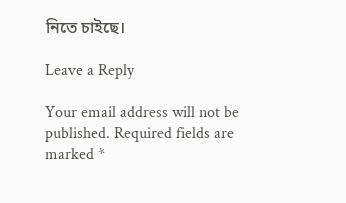নিতে চাইছে।

Leave a Reply

Your email address will not be published. Required fields are marked *